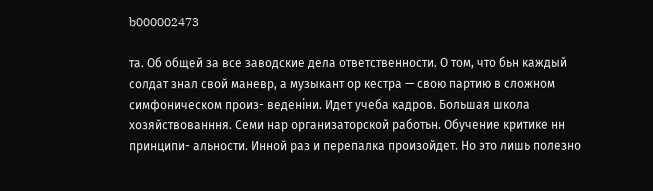b000002473

та. Об общей за все заводские дела ответственности. О том, что бьн каждый солдат знал свой маневр, а музыкант ор кестра — свою партию в сложном симфоническом произ- веденіни. Идет учеба кадров. Большая школа хозяйствованння. Семи нар организаторской работьн. Обучение критике нн принципи- альности. Инной раз и перепалка произойдет. Но это лишь полезно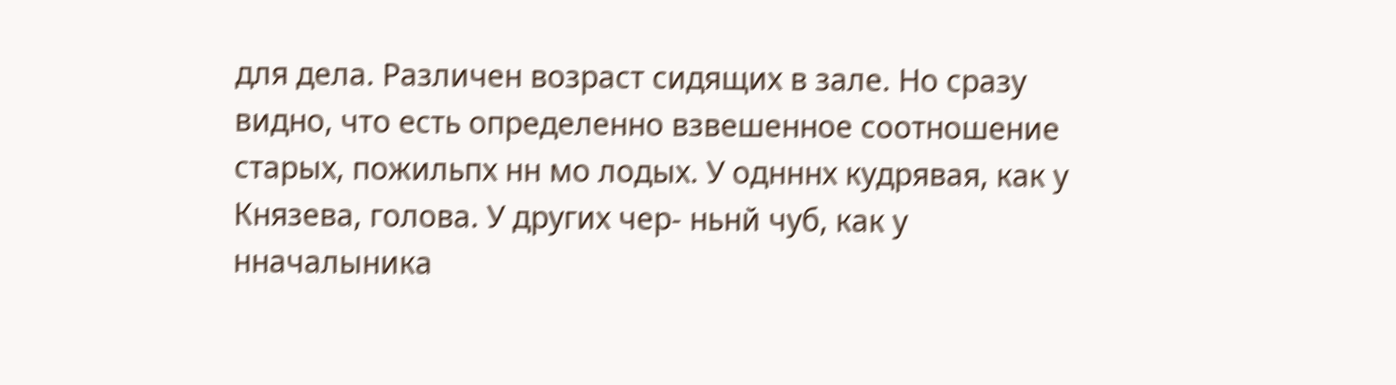для дела. Различен возраст сидящих в зале. Но сразу видно, что есть определенно взвешенное соотношение старых, пожильпх нн мо лодых. У однннх кудрявая, как у Князева, голова. У других чер- ньнй чуб, как у нначалыника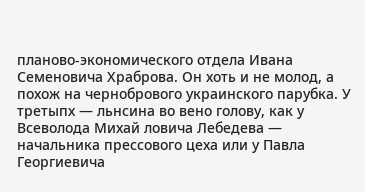планово-экономического отдела Ивана Семеновича Храброва. Он хоть и не молод, а похож на чернобрового украинского парубка. У третыпх — льнсина во вено голову, как у Всеволода Михай ловича Лебедева — начальника прессового цеха или у Павла Георгиевича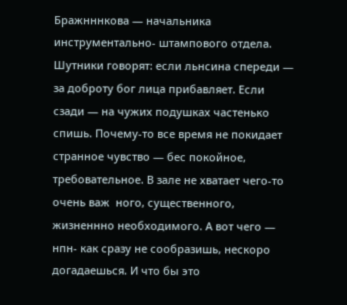Бражнннкова — начальника инструментально- штампового отдела. Шутники говорят: если льнсина спереди — за доброту бог лица прибавляет. Если сзади — на чужих подушках частенько спишь. Почему-то все время не покидает странное чувство — бес покойное, требовательное. В зале не хватает чего-то очень важ  ного, существенного, жизненнно необходимого. А вот чего — нпн- как сразу не сообразишь, нескоро догадаешься. И что бы это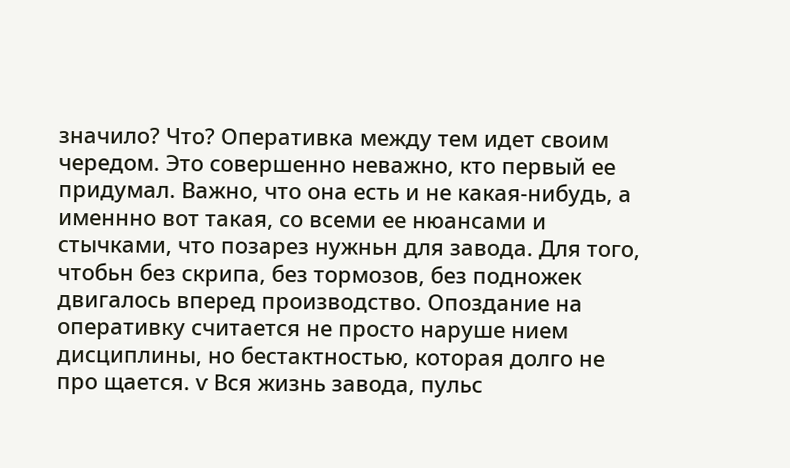значило? Что? Оперативка между тем идет своим чередом. Это совершенно неважно, кто первый ее придумал. Важно, что она есть и не какая-нибудь, а именнно вот такая, со всеми ее нюансами и стычками, что позарез нужньн для завода. Для того, чтобьн без скрипа, без тормозов, без подножек двигалось вперед производство. Опоздание на оперативку считается не просто наруше нием дисциплины, но бестактностью, которая долго не про щается. ѵ Вся жизнь завода, пульс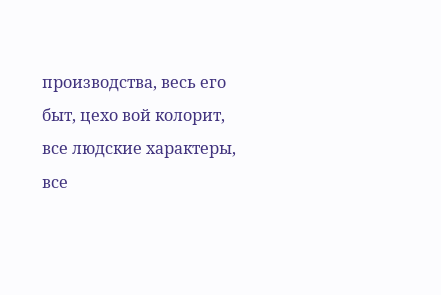производства, весь его быт, цехо вой колорит, все людские характеры, все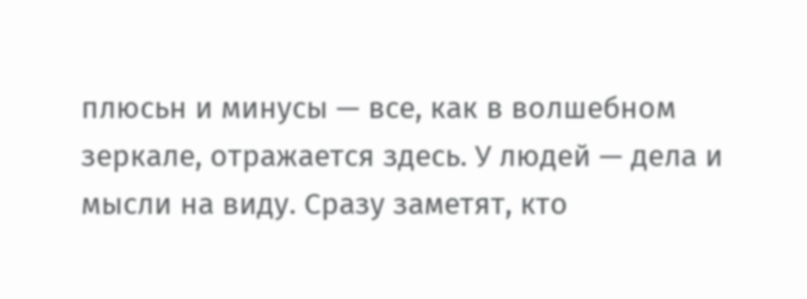плюсьн и минусы — все, как в волшебном зеркале, отражается здесь. У людей — дела и мысли на виду. Сразу заметят, кто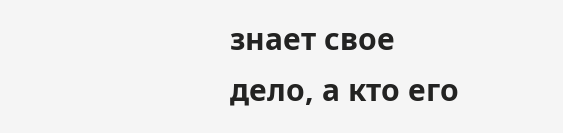знает свое дело, а кто его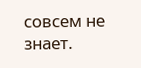совсем не знает.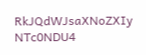RkJQdWJsaXNoZXIy NTc0NDU4